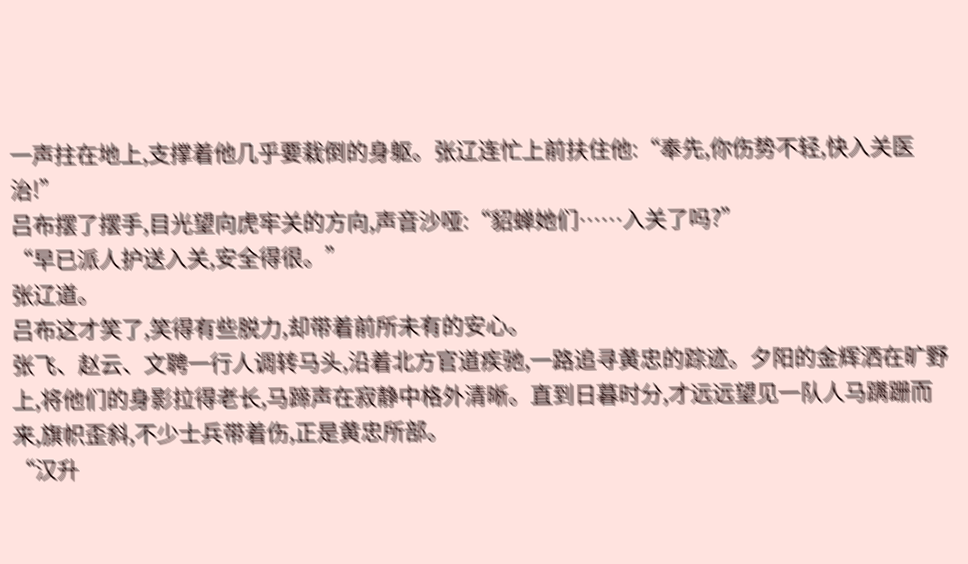一声拄在地上,支撑着他几乎要栽倒的身躯。张辽连忙上前扶住他:“奉先,你伤势不轻,快入关医治!”
吕布摆了摆手,目光望向虎牢关的方向,声音沙哑:“貂蝉她们……入关了吗?”
“早已派人护送入关,安全得很。”
张辽道。
吕布这才笑了,笑得有些脱力,却带着前所未有的安心。
张飞、赵云、文聘一行人调转马头,沿着北方官道疾驰,一路追寻黄忠的踪迹。夕阳的金辉洒在旷野上,将他们的身影拉得老长,马蹄声在寂静中格外清晰。直到日暮时分,才远远望见一队人马蹒跚而来,旗帜歪斜,不少士兵带着伤,正是黄忠所部。
“汉升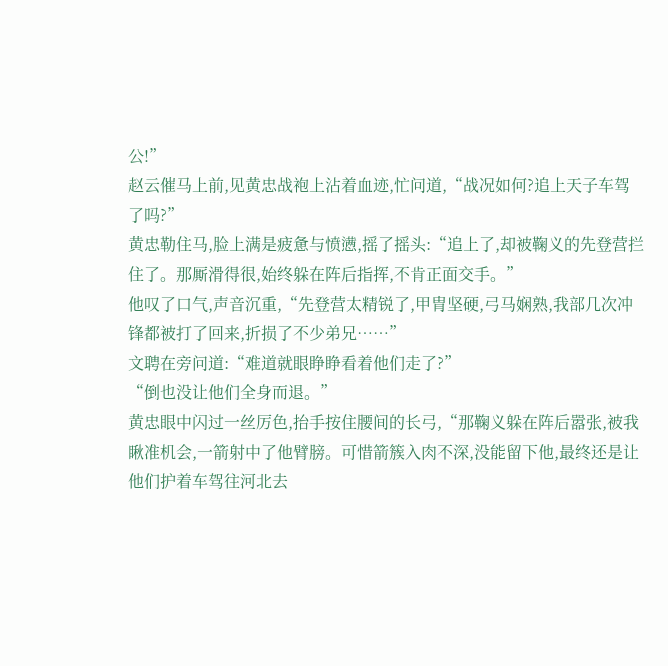公!”
赵云催马上前,见黄忠战袍上沾着血迹,忙问道,“战况如何?追上天子车驾了吗?”
黄忠勒住马,脸上满是疲惫与愤懑,摇了摇头:“追上了,却被鞠义的先登营拦住了。那厮滑得很,始终躲在阵后指挥,不肯正面交手。”
他叹了口气,声音沉重,“先登营太精锐了,甲胄坚硬,弓马娴熟,我部几次冲锋都被打了回来,折损了不少弟兄……”
文聘在旁问道:“难道就眼睁睁看着他们走了?”
“倒也没让他们全身而退。”
黄忠眼中闪过一丝厉色,抬手按住腰间的长弓,“那鞠义躲在阵后嚣张,被我瞅准机会,一箭射中了他臂膀。可惜箭簇入肉不深,没能留下他,最终还是让他们护着车驾往河北去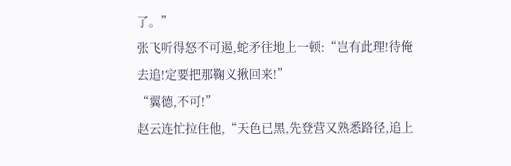了。”
张飞听得怒不可遏,蛇矛往地上一顿:“岂有此理!待俺去追!定要把那鞠义揪回来!”
“翼德,不可!”
赵云连忙拉住他,“天色已黑,先登营又熟悉路径,追上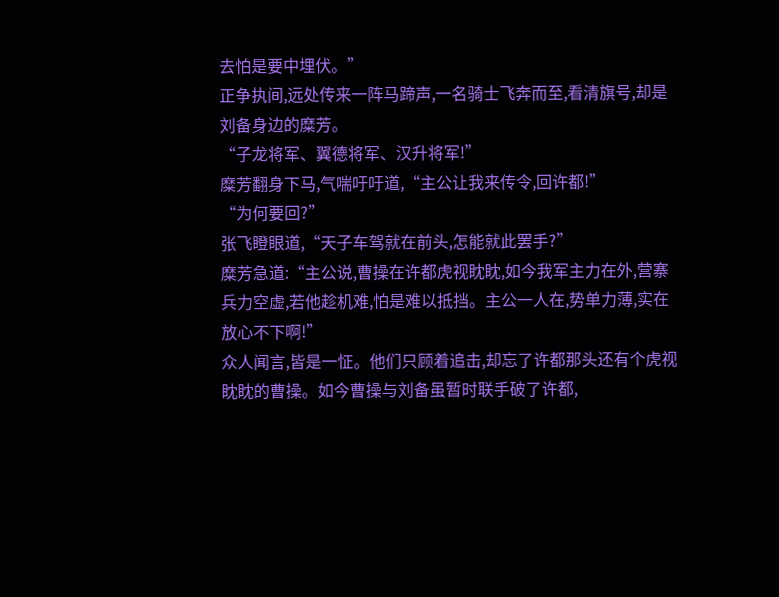去怕是要中埋伏。”
正争执间,远处传来一阵马蹄声,一名骑士飞奔而至,看清旗号,却是刘备身边的糜芳。
“子龙将军、翼德将军、汉升将军!”
糜芳翻身下马,气喘吁吁道,“主公让我来传令,回许都!”
“为何要回?”
张飞瞪眼道,“天子车驾就在前头,怎能就此罢手?”
糜芳急道:“主公说,曹操在许都虎视眈眈,如今我军主力在外,营寨兵力空虚,若他趁机难,怕是难以抵挡。主公一人在,势单力薄,实在放心不下啊!”
众人闻言,皆是一怔。他们只顾着追击,却忘了许都那头还有个虎视眈眈的曹操。如今曹操与刘备虽暂时联手破了许都,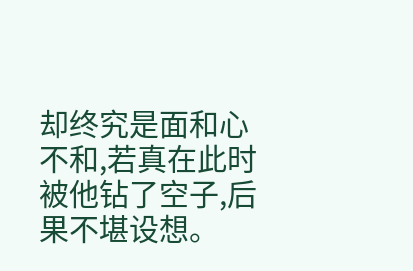却终究是面和心不和,若真在此时被他钻了空子,后果不堪设想。